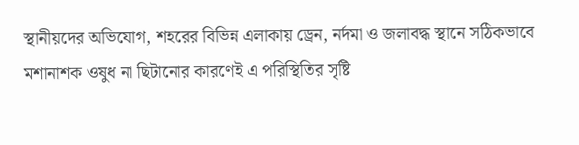স্থানীয়দের অভিযোগ, শহরের বিভিন্ন এলাকায় ড্রেন, নর্দমা ও জলাবদ্ধ স্থানে সঠিকভাবে মশানাশক ওষুধ না ছিটানোর কারণেই এ পরিস্থিতির সৃষ্টি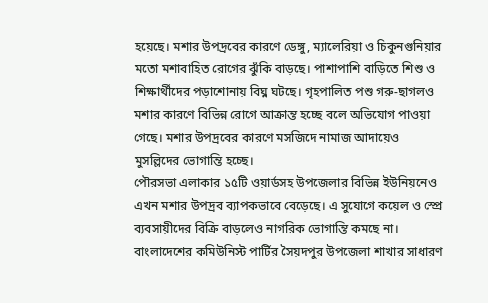হয়েছে। মশার উপদ্রবের কারণে ডেঙ্গু, ম্যালেরিয়া ও চিকুনগুনিয়ার মতো মশাবাহিত রোগের ঝুঁকি বাড়ছে। পাশাপাশি বাড়িতে শিশু ও শিক্ষার্থীদের পড়াশোনায় বিঘ্ন ঘটছে। গৃহপালিত পশু গরু-ছাগলও মশার কারণে বিভিন্ন রোগে আক্রান্ত হচ্ছে বলে অভিযোগ পাওয়া গেছে। মশার উপদ্রবের কারণে মসজিদে নামাজ আদায়েও মুসল্লিদের ভোগান্তি হচ্ছে।
পৌরসভা এলাকার ১৫টি ওয়ার্ডসহ উপজেলার বিভিন্ন ইউনিয়নেও এখন মশার উপদ্রব ব্যাপকভাবে বেড়েছে। এ সুযোগে কয়েল ও স্প্রে ব্যবসায়ীদের বিক্রি বাড়লেও নাগরিক ভোগান্তি কমছে না।
বাংলাদেশের কমিউনিস্ট পার্টির সৈয়দপুর উপজেলা শাখার সাধারণ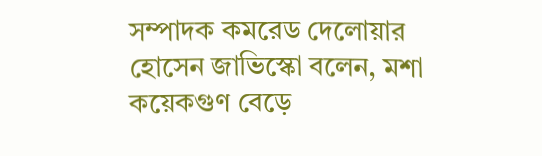সম্পাদক কমরেড দেলোয়ার হোসেন জাভিস্কো বলেন, মশা কয়েকগুণ বেড়ে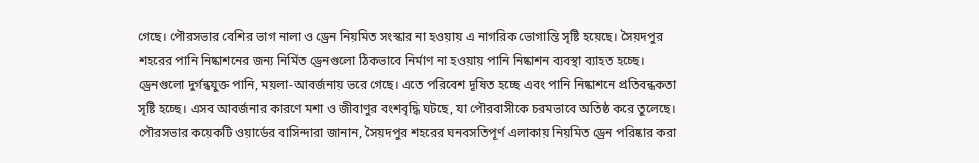গেছে। পৌরসভার বেশির ভাগ নালা ও ড্রেন নিয়মিত সংস্কার না হওয়ায় এ নাগরিক ভোগান্তি সৃষ্টি হয়েছে। সৈয়দপুর শহরের পানি নিষ্কাশনের জন্য নির্মিত ড্রেনগুলো ঠিকভাবে নির্মাণ না হওয়ায় পানি নিষ্কাশন ব্যবস্থা ব্যাহত হচ্ছে। ড্রেনগুলো দুর্গন্ধযুক্ত পানি, ময়লা-আবর্জনায় ভরে গেছে। এতে পরিবেশ দূষিত হচ্ছে এবং পানি নিষ্কাশনে প্রতিবন্ধকতা সৃষ্টি হচ্ছে। এসব আবর্জনার কারণে মশা ও জীবাণুর বংশবৃদ্ধি ঘটছে, যা পৌরবাসীকে চরমভাবে অতিষ্ঠ করে তুলেছে।
পৌরসভার কয়েকটি ওয়ার্ডের বাসিন্দারা জানান, সৈয়দপুর শহরের ঘনবসতিপূর্ণ এলাকায় নিয়মিত ড্রেন পরিষ্কার করা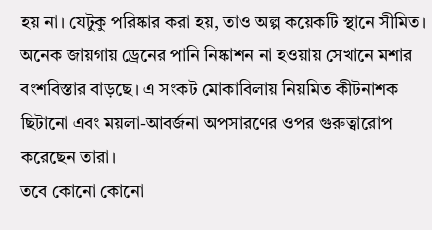হয় না। যেটুকু পরিষ্কার করা হয়, তাও অল্প কয়েকটি স্থানে সীমিত। অনেক জায়গায় ড্রেনের পানি নিষ্কাশন না হওয়ায় সেখানে মশার বংশবিস্তার বাড়ছে। এ সংকট মোকাবিলায় নিয়মিত কীটনাশক ছিটানো এবং ময়লা-আবর্জনা অপসারণের ওপর গুরুত্বারোপ করেছেন তারা।
তবে কোনো কোনো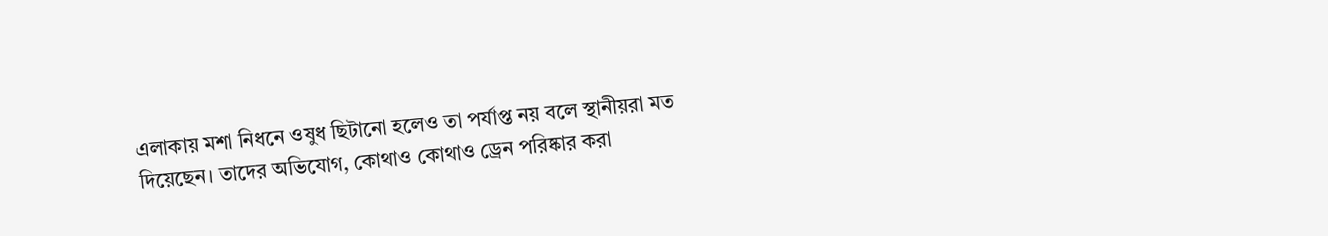এলাকায় মশা নিধনে ওষুধ ছিটানো হলেও তা পর্যাপ্ত নয় বলে স্থানীয়রা মত দিয়েছেন। তাদের অভিযোগ, কোথাও কোথাও ড্রেন পরিষ্কার করা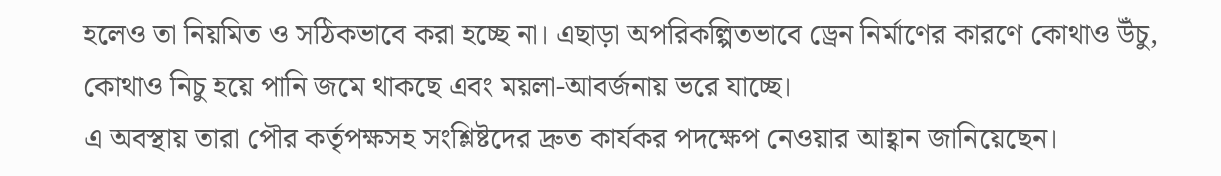হলেও তা নিয়মিত ও সঠিকভাবে করা হচ্ছে না। এছাড়া অপরিকল্পিতভাবে ড্রেন নির্মাণের কারণে কোথাও উঁচু, কোথাও নিচু হয়ে পানি জমে থাকছে এবং ময়লা-আবর্জনায় ভরে যাচ্ছে।
এ অবস্থায় তারা পৌর কর্তৃপক্ষসহ সংশ্লিষ্টদের দ্রুত কার্যকর পদক্ষেপ নেওয়ার আহ্বান জানিয়েছেন।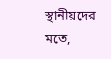স্থানীয়দের মতে,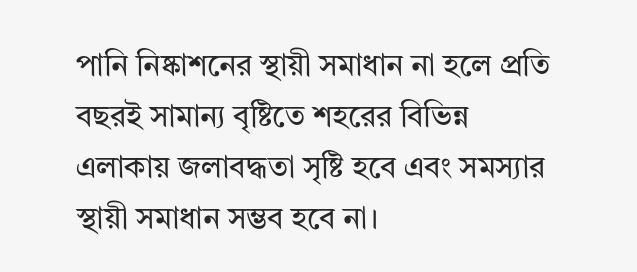পানি নিষ্কাশনের স্থায়ী সমাধান না হলে প্রতি বছরই সামান্য বৃষ্টিতে শহরের বিভিন্ন এলাকায় জলাবদ্ধতা সৃষ্টি হবে এবং সমস্যার স্থায়ী সমাধান সম্ভব হবে না।